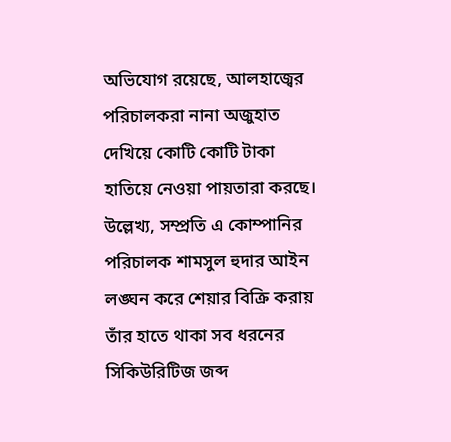অভিযোগ রয়েছে, আলহাজ্বের পরিচালকরা নানা অজুহাত দেখিয়ে কোটি কোটি টাকা হাতিয়ে নেওয়া পায়তারা করছে।
উল্লেখ্য, সম্প্রতি এ কোম্পানির পরিচালক শামসুল হুদার আইন লঙ্ঘন করে শেয়ার বিক্রি করায় তাঁর হাতে থাকা সব ধরনের সিকিউরিটিজ জব্দ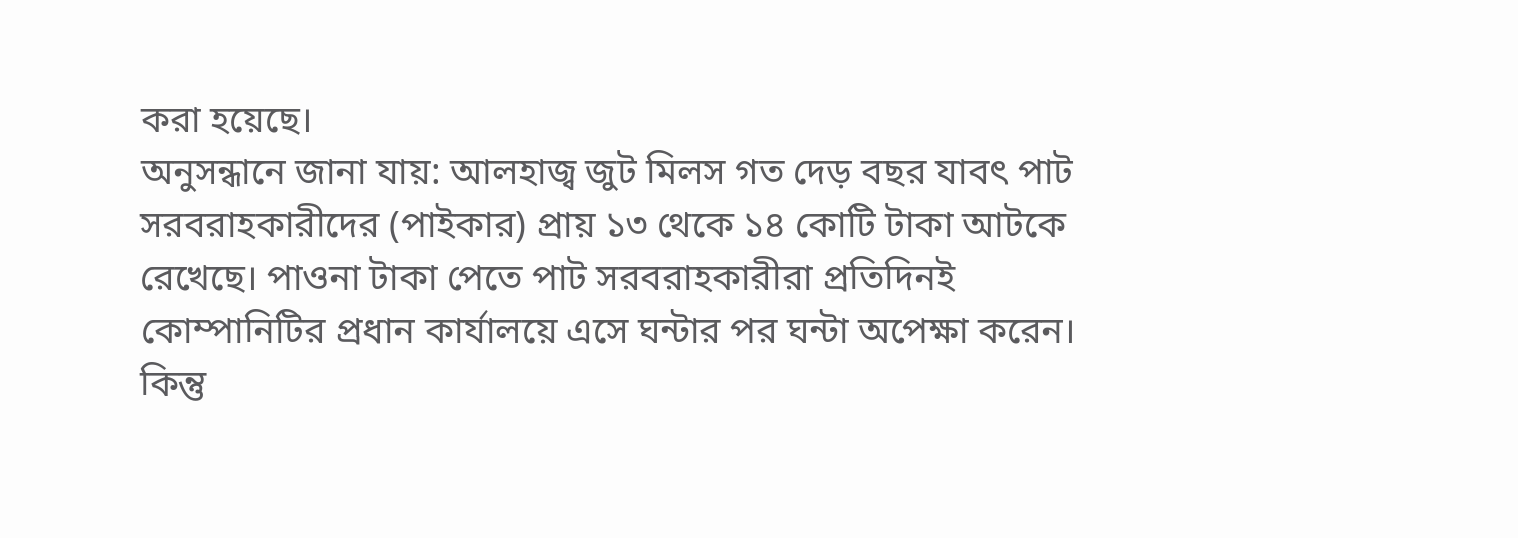করা হয়েছে।
অনুসন্ধানে জানা যায়: আলহাজ্ব জুট মিলস গত দেড় বছর যাবৎ পাট সরবরাহকারীদের (পাইকার) প্রায় ১৩ থেকে ১৪ কোটি টাকা আটকে রেখেছে। পাওনা টাকা পেতে পাট সরবরাহকারীরা প্রতিদিনই কোম্পানিটির প্রধান কার্যালয়ে এসে ঘন্টার পর ঘন্টা অপেক্ষা করেন। কিন্তু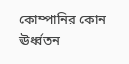কোম্পানির কোন ঊর্ধ্বতন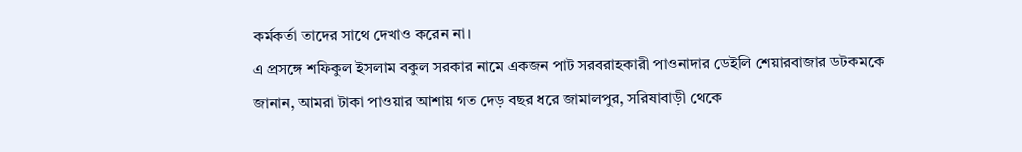কর্মকর্তা তাদের সাথে দেখাও করেন না।
এ প্রসঙ্গে শফিকুল ইসলাম বকুল সরকার নামে একজন পাট সরবরাহকারী পাওনাদার ডেইলি শেয়ারবাজার ডটকমকে জানান, আমরা টাকা পাওয়ার আশায় গত দেড় বছর ধরে জামালপুর, সরিষাবাড়ী থেকে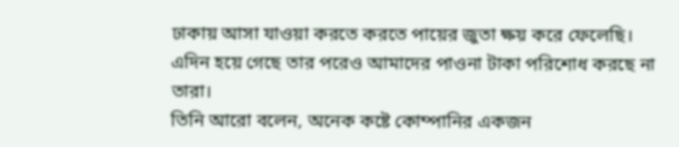ঢাকায় আসা যাওয়া করতে করতে পায়ের জুতা ক্ষয় করে ফেলেছি। এদিন হয়ে গেছে তার পরেও আমাদের পাওনা টাকা পরিশোধ করছে না তারা।
তিনি আরো বলেন, অনেক কষ্টে কোম্পানির একজন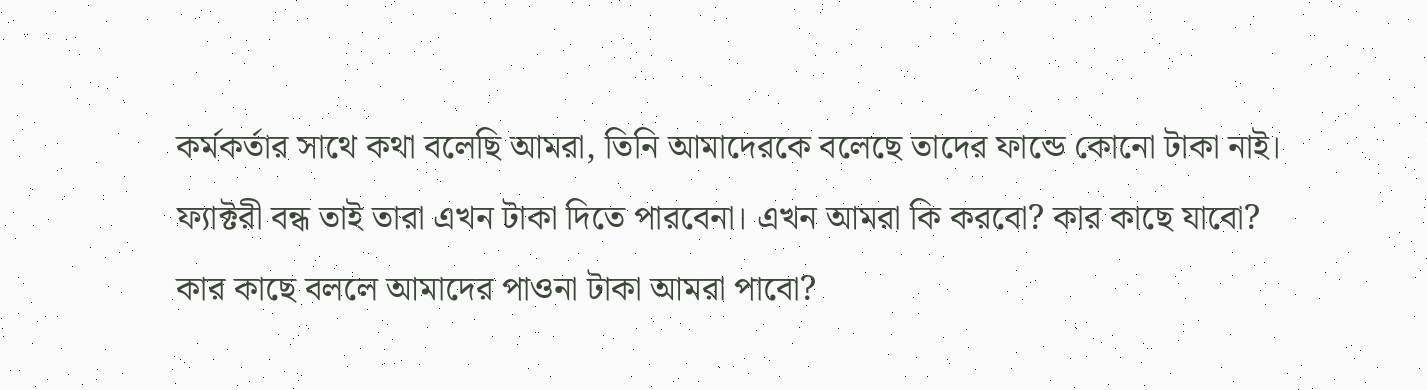কর্মকর্তার সাথে কথা বলেছি আমরা, তিনি আমাদেরকে বলেছে তাদের ফান্ডে কোনো টাকা নাই। ফ্যাক্টরী বন্ধ তাই তারা এখন টাকা দিতে পারবেনা। এখন আমরা কি করবো? কার কাছে যাবো? কার কাছে বললে আমাদের পাওনা টাকা আমরা পাবো?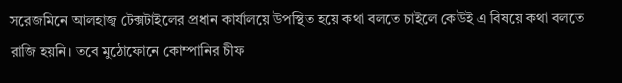সরেজমিনে আলহাজ্ব টেক্সটাইলের প্রধান কার্যালয়ে উপস্থিত হয়ে কথা বলতে চাইলে কেউই এ বিষয়ে কথা বলতে রাজি হয়নি। তবে মুঠোফোনে কোম্পানির চীফ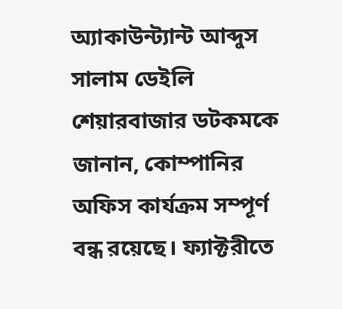অ্যাকাউন্ট্যান্ট আব্দুস সালাম ডেইলি শেয়ারবাজার ডটকমকে জানান, কোম্পানির অফিস কার্যক্রম সম্পূর্ণ বন্ধ রয়েছে। ফ্যাক্টরীতে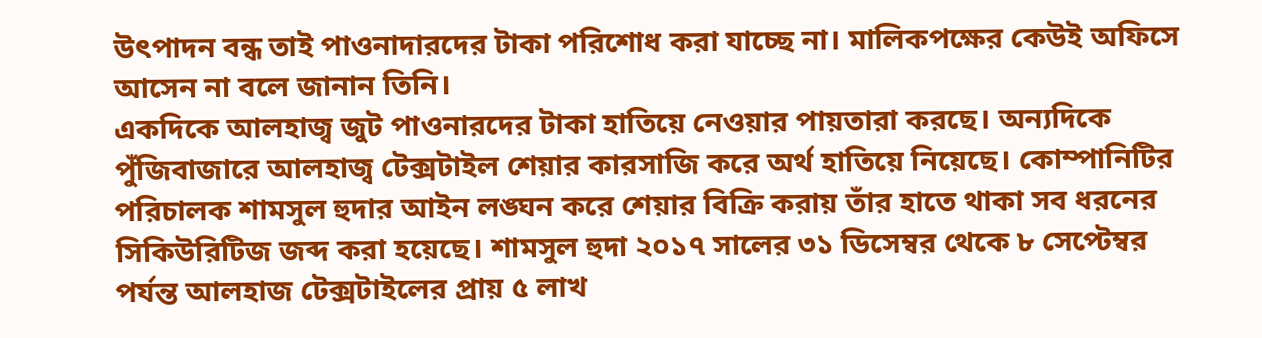উৎপাদন বন্ধ তাই পাওনাদারদের টাকা পরিশোধ করা যাচ্ছে না। মালিকপক্ষের কেউই অফিসে আসেন না বলে জানান তিনি।
একদিকে আলহাজ্ব জুট পাওনারদের টাকা হাতিয়ে নেওয়ার পায়তারা করছে। অন্যদিকে পুঁজিবাজারে আলহাজ্ব টেক্সটাইল শেয়ার কারসাজি করে অর্থ হাতিয়ে নিয়েছে। কোম্পানিটির পরিচালক শামসুল হুদার আইন লঙ্ঘন করে শেয়ার বিক্রি করায় তাঁর হাতে থাকা সব ধরনের সিকিউরিটিজ জব্দ করা হয়েছে। শামসুল হুদা ২০১৭ সালের ৩১ ডিসেম্বর থেকে ৮ সেপ্টেম্বর পর্যন্ত আলহাজ টেক্সটাইলের প্রায় ৫ লাখ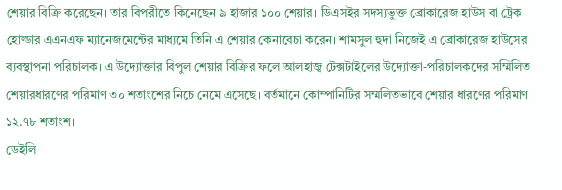শেয়ার বিক্রি করেছেন। তার বিপরীতে কিনেছেন ৯ হাজার ১০০ শেয়ার। ডিএসইর সদস্যভুক্ত ব্রোকারেজ হাউস বা ট্রেক হোল্ডার এএনএফ ম্যানেজমেন্টের মাধ্যমে তিনি এ শেয়ার কেনাবেচা করেন। শামসুল হুদা নিজেই এ ব্রোকারেজ হাউসের ব্যবস্থাপনা পরিচালক। এ উদ্যোক্তার বিপুল শেয়ার বিক্রির ফলে আলহাজ্ব টেক্সটাইলের উদ্যোক্তা-পরিচালকদের সম্মিলিত শেয়ারধারণের পরিমাণ ৩০ শতাংশের নিচে নেমে এসেছে। বর্তমানে কোম্পানিটির সম্মলিতভাবে শেয়ার ধারণের পরিমাণ ১২.৭৮ শতাংশ।
ডেইলি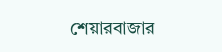শেয়ারবাজার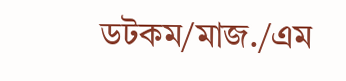ডটকম/মাজ./এম